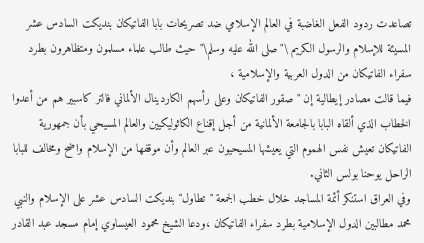تصاعدت ردود الفعل الغاضبة في العالم الإسلامي ضد تصريحات بابا الفاتيكان بنديكت السادس عشر المسيئة للإسلام والرسول الكريم \"صلى الله عليه وسلم\" حيث طالب علماء مسلمون ومتظاهرون بطرد سفراء الفاتيكان من الدول العربية والإسلامية ،
فيما قالت مصادر إيطالية إن " صقور الفاتيكان وعلى رأسهم الكاردينال الألماني فالتر كاسبير هم من أعدوا الخطاب الذي ألقاه البابا بالجامعة الألمانية من أجل إقناع الكاثوليكيين والعالم المسيحي بأن جمهورية الفاتيكان تعيش نفس الهموم التي يعيشها المسيحيون عبر العالم وأن موقفها من الإسلام واضح ومخالف للبابا الراحل يوحنا بولس الثاني.
وفي العراق استنكر أئمة المساجد خلال خطب الجمعة "تطاول" بنديكت السادس عشر على الإسلام والنبي محمد مطالبين الدول الإسلامية بطرد سفراء الفاتيكان ،ودعا الشيخ محمود العيساوي إمام مسجد عبد القادر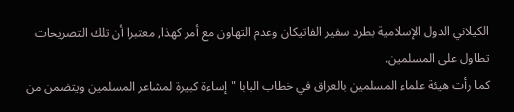الكيلاني الدول الإسلامية بطرد سفير الفاتيكان وعدم التهاون مع أمر كهذا, معتبرا أن تلك التصريحات تطاول على المسلمين.
كما رأت هيئة علماء المسلمين بالعراق في خطاب البابا "إساءة كبيرة لمشاعر المسلمين ويتضمن من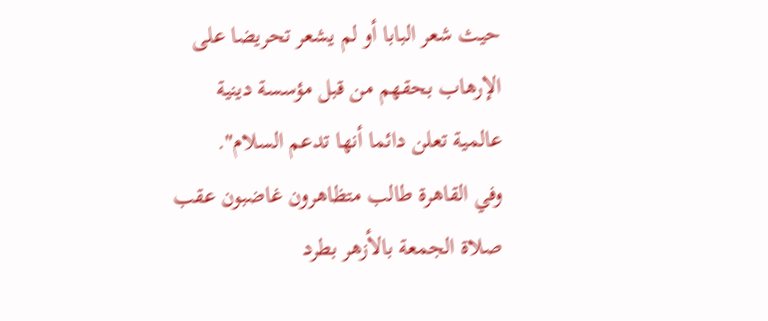حيث شعر البابا أو لم يشعر تحريضا على الإرهاب بحقهم من قبل مؤسسة دينية عالمية تعلن دائما أنها تدعم السلام".
وفي القاهرة طالب متظاهرون غاضبون عقب صلاة الجمعة بالأزهر بطرد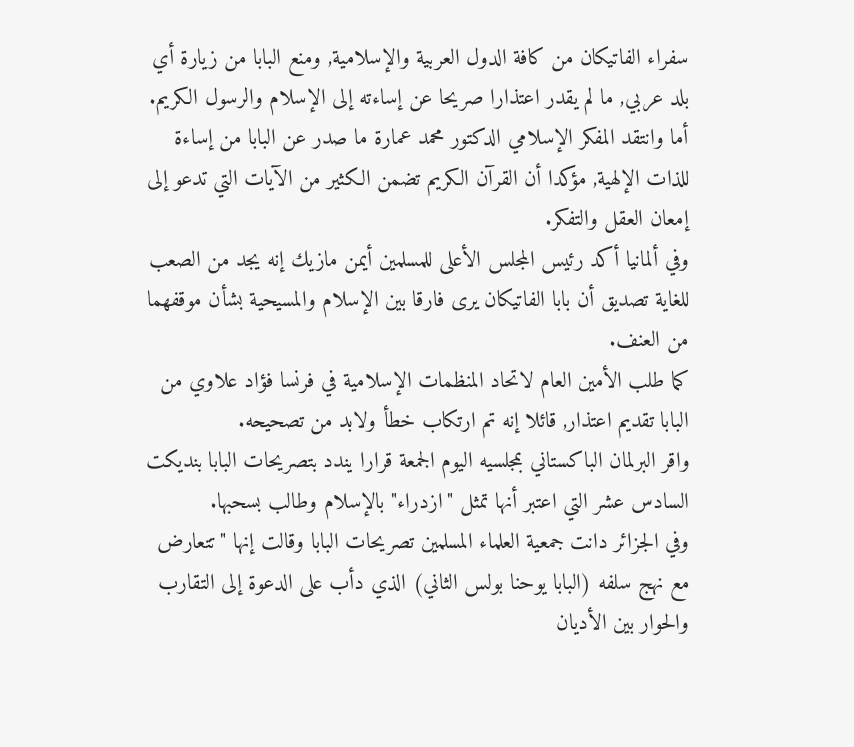سفراء الفاتيكان من كافة الدول العربية والإسلامية, ومنع البابا من زيارة أي بلد عربي, ما لم يقدر اعتذارا صريحا عن إساءته إلى الإسلام والرسول الكريم.
أما وانتقد المفكر الإسلامي الدكتور محمد عمارة ما صدر عن البابا من إساءة للذات الإلهية, مؤكدا أن القرآن الكريم تضمن الكثير من الآيات التي تدعو إلى إمعان العقل والتفكر.
وفي ألمانيا أكد رئيس المجلس الأعلى للمسلمين أيمن مازيك إنه يجد من الصعب للغاية تصديق أن بابا الفاتيكان يرى فارقا بين الإسلام والمسيحية بشأن موقفهما من العنف.
كما طلب الأمين العام لاتحاد المنظمات الإسلامية في فرنسا فؤاد علاوي من البابا تقديم اعتذار, قائلا إنه تم ارتكاب خطأ ولابد من تصحيحه.
واقر البرلمان الباكستاني بمجلسيه اليوم الجمعة قرارا يندد بتصريحات البابا بنديكت السادس عشر التي اعتبر أنها تمثل "ازدراء" بالإسلام وطالب بسحبها.
وفي الجزائر دانت جمعية العلماء المسلمين تصريحات البابا وقالت إنها "تتعارض مع نهج سلفه (البابا يوحنا بولس الثاني) الذي دأب على الدعوة إلى التقارب والحوار بين الأديان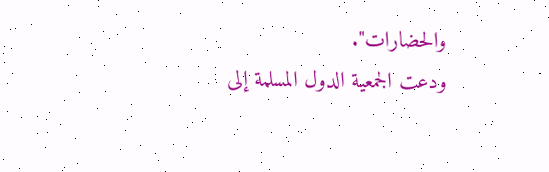والحضارات".
ودعت الجمعية الدول المسلمة إلى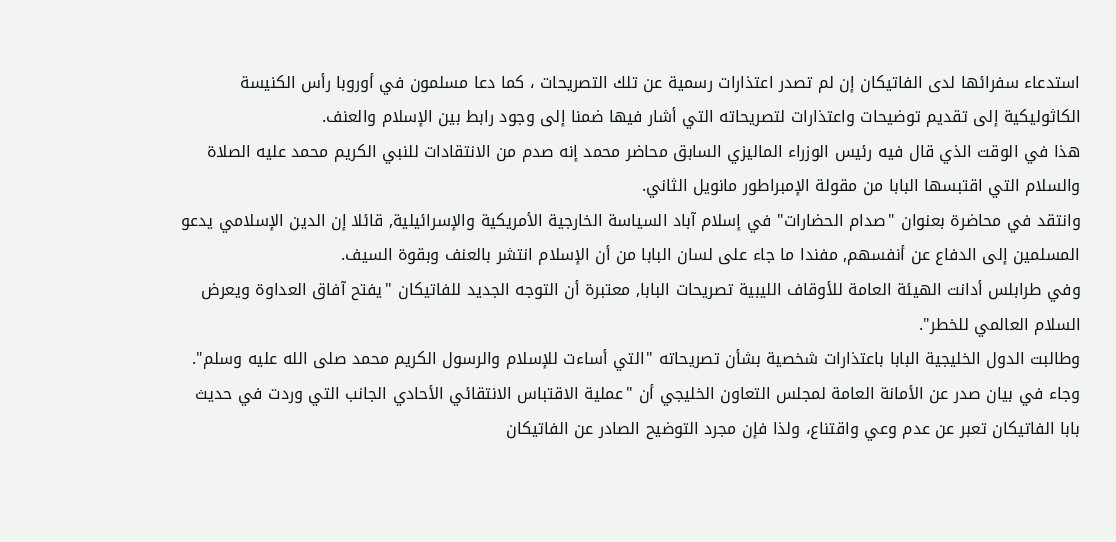استدعاء سفرائها لدى الفاتيكان إن لم تصدر اعتذارات رسمية عن تلك التصريحات ، كما دعا مسلمون في أوروبا رأس الكنيسة الكاثوليكية إلى تقديم توضيحات واعتذارات لتصريحاته التي أشار فيها ضمنا إلى وجود رابط بين الإسلام والعنف.
هذا في الوقت الذي قال فيه رئيس الوزراء الماليزي السابق محاضر محمد إنه صدم من الانتقادات للنبي الكريم محمد عليه الصلاة والسلام التي اقتبسها البابا من مقولة الإمبراطور مانويل الثاني.
وانتقد في محاضرة بعنوان "صدام الحضارات" في إسلام آباد السياسة الخارجية الأمريكية والإسرائيلية, قائلا إن الدين الإسلامي يدعو المسلمين إلى الدفاع عن أنفسهم, مفندا ما جاء على لسان البابا من أن الإسلام انتشر بالعنف وبقوة السيف.
وفي طرابلس أدانت الهيئة العامة للأوقاف الليبية تصريحات البابا, معتبرة أن التوجه الجديد للفاتيكان "يفتح آفاق العداوة ويعرض السلام العالمي للخطر".
وطالبت الدول الخليجية البابا باعتذارات شخصية بشأن تصريحاته "التي أساءت للإسلام والرسول الكريم محمد صلى الله عليه وسلم". وجاء في بيان صدر عن الأمانة العامة لمجلس التعاون الخليجي أن "عملية الاقتباس الانتقائي الأحادي الجانب التي وردت في حديث بابا الفاتيكان تعبر عن عدم وعي واقتناع، ولذا فإن مجرد التوضيح الصادر عن الفاتيكان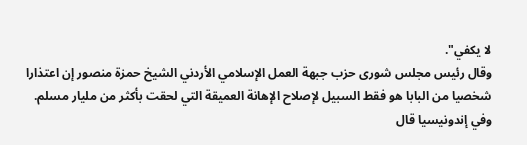لا يكفي".
وقال رئيس مجلس شورى حزب جبهة العمل الإسلامي الأردني الشيخ حمزة منصور إن اعتذارا شخصيا من البابا هو فقط السبيل لإصلاح الإهانة العميقة التي لحقت بأكثر من مليار مسلم.
وفي إندونيسيا قال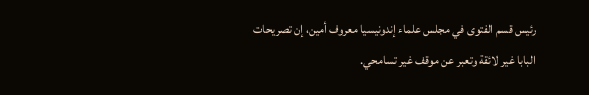رئيس قسم الفتوى في مجلس علماء إندونيسيا معروف أمين، إن تصريحات البابا غير لائقة وتعبر عن موقف غير تسامحي.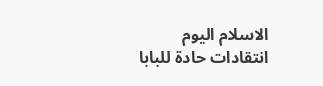الاسلام اليوم
انتقادات حادة للبابا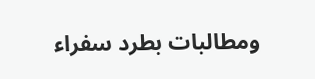ومطالبات بطرد سفراء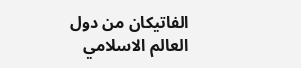الفاتيكان من دول العالم الاسلامي